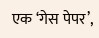एक ‘गेस पेपर’,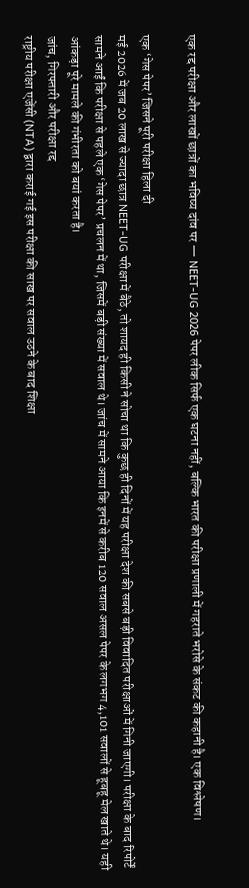एक रद्द परीक्षा और लाखों छात्रों का भविष्य दांव पर — NEET-UG 2026 पेपर लीक सिर्फ एक घटना नहीं, बल्कि भारत की परीक्षा प्रणाली में गहराते भरोसे के संकट की कहानी है। एक विश्लेषण।

एक ‘गेस पेपर’ जिसने पूरी परीक्षा हिला दी
मई 2026 में जब 20 लाख से ज्यादा छात्र NEET-UG परीक्षा में बैठे, तो शायद ही किसी ने सोचा था कि कुछ ही दिनों में यह परीक्षा देश की सबसे बड़ी विवादित परीक्षाओं में गिनी जाएगी। परीक्षा के बाद रिपोर्टें सामने आईं कि परीक्षा से पहले एक ‘गेस पेपर’ प्रचलन में था, जिसमें बड़ी संख्या में सवाल थे। जांच में सामने आया कि इनमें से करीब 120 सवाल असल पेपर के लगभग 4,101 सवालों से हूबहू मेल खाते थे। यही आंकड़ा पूरे मामले की गंभीरता को बयां करता है।
जांच, गिरफ्तारी और परीक्षा रद्द
राष्ट्रीय परीक्षा एजेंसी (NTA) द्वारा कराई गई इस परीक्षा की साख पर सवाल उठने के बाद शिक्षा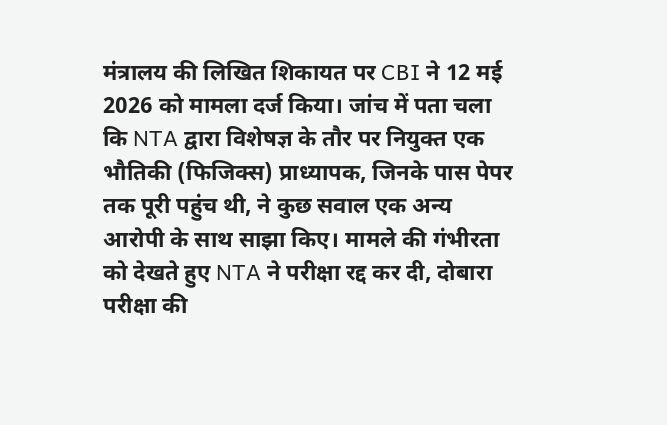मंत्रालय की लिखित शिकायत पर CBI ने 12 मई 2026 को मामला दर्ज किया। जांच में पता चला कि NTA द्वारा विशेषज्ञ के तौर पर नियुक्त एक भौतिकी (फिजिक्स) प्राध्यापक, जिनके पास पेपर तक पूरी पहुंच थी, ने कुछ सवाल एक अन्य आरोपी के साथ साझा किए। मामले की गंभीरता को देखते हुए NTA ने परीक्षा रद्द कर दी, दोबारा परीक्षा की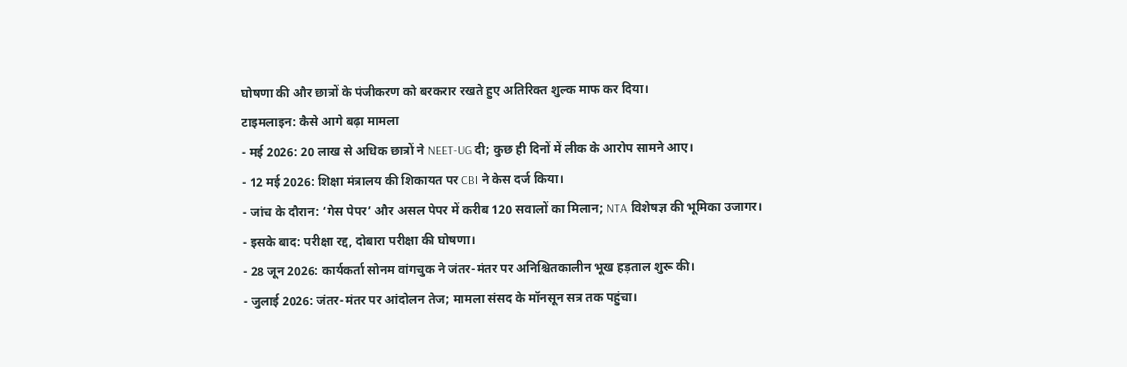घोषणा की और छात्रों के पंजीकरण को बरकरार रखते हुए अतिरिक्त शुल्क माफ कर दिया।
टाइमलाइन: कैसे आगे बढ़ा मामला
- मई 2026: 20 लाख से अधिक छात्रों ने NEET-UG दी; कुछ ही दिनों में लीक के आरोप सामने आए।
- 12 मई 2026: शिक्षा मंत्रालय की शिकायत पर CBI ने केस दर्ज किया।
- जांच के दौरान: ‘गेस पेपर’ और असल पेपर में करीब 120 सवालों का मिलान; NTA विशेषज्ञ की भूमिका उजागर।
- इसके बाद: परीक्षा रद्द, दोबारा परीक्षा की घोषणा।
- 28 जून 2026: कार्यकर्ता सोनम वांगचुक ने जंतर-मंतर पर अनिश्चितकालीन भूख हड़ताल शुरू की।
- जुलाई 2026: जंतर-मंतर पर आंदोलन तेज; मामला संसद के मॉनसून सत्र तक पहुंचा।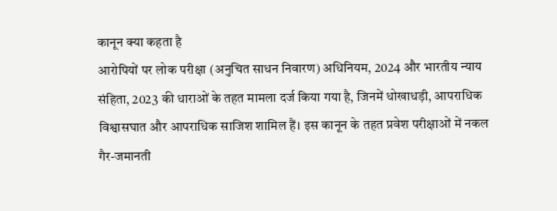कानून क्या कहता है
आरोपियों पर लोक परीक्षा (अनुचित साधन निवारण) अधिनियम, 2024 और भारतीय न्याय संहिता, 2023 की धाराओं के तहत मामला दर्ज किया गया है, जिनमें धोखाधड़ी, आपराधिक विश्वासघात और आपराधिक साजिश शामिल हैं। इस कानून के तहत प्रवेश परीक्षाओं में नकल गैर-जमानती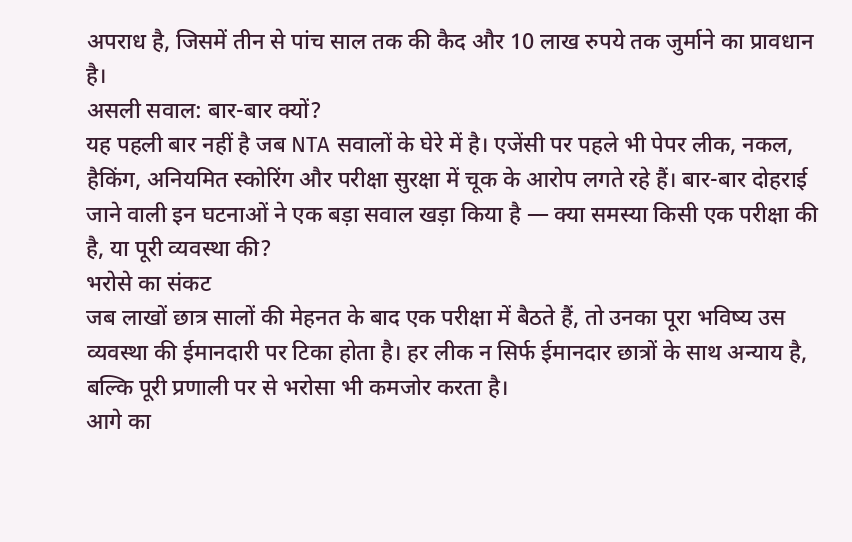अपराध है, जिसमें तीन से पांच साल तक की कैद और 10 लाख रुपये तक जुर्माने का प्रावधान है।
असली सवाल: बार-बार क्यों?
यह पहली बार नहीं है जब NTA सवालों के घेरे में है। एजेंसी पर पहले भी पेपर लीक, नकल, हैकिंग, अनियमित स्कोरिंग और परीक्षा सुरक्षा में चूक के आरोप लगते रहे हैं। बार-बार दोहराई जाने वाली इन घटनाओं ने एक बड़ा सवाल खड़ा किया है — क्या समस्या किसी एक परीक्षा की है, या पूरी व्यवस्था की?
भरोसे का संकट
जब लाखों छात्र सालों की मेहनत के बाद एक परीक्षा में बैठते हैं, तो उनका पूरा भविष्य उस व्यवस्था की ईमानदारी पर टिका होता है। हर लीक न सिर्फ ईमानदार छात्रों के साथ अन्याय है, बल्कि पूरी प्रणाली पर से भरोसा भी कमजोर करता है।
आगे का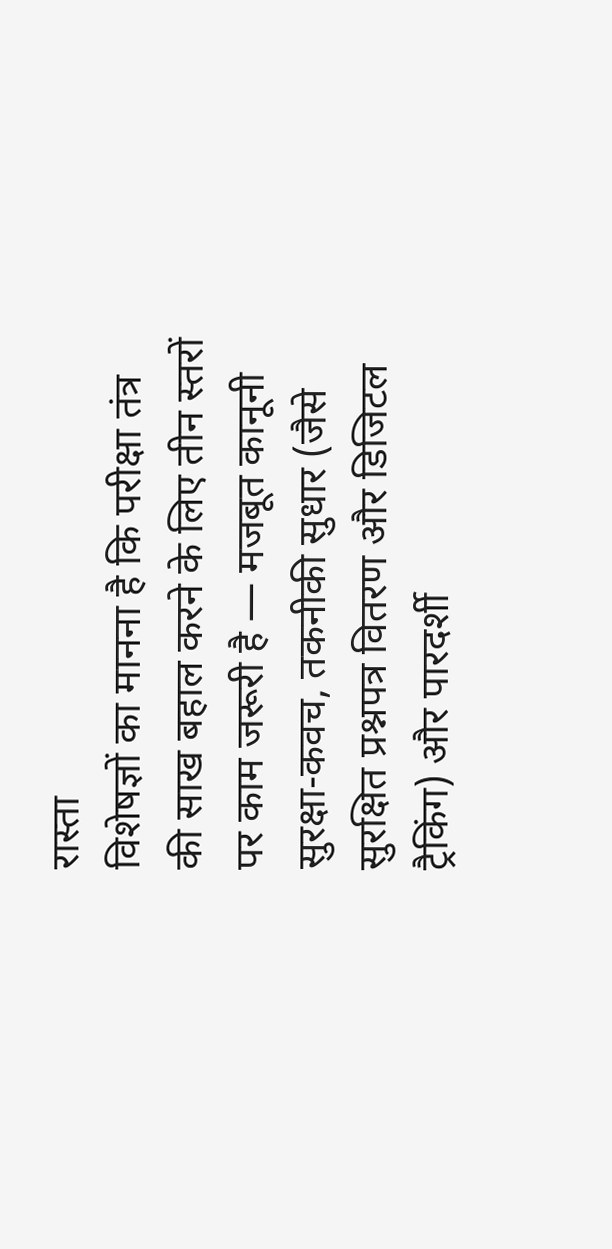रास्ता
विशेषज्ञों का मानना है कि परीक्षा तंत्र की साख बहाल करने के लिए तीन स्तरों पर काम जरूरी है — मजबूत कानूनी सुरक्षा-कवच, तकनीकी सुधार (जैसे सुरक्षित प्रश्नपत्र वितरण और डिजिटल ट्रैकिंग) और पारदर्शी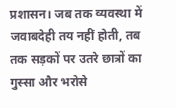प्रशासन। जब तक व्यवस्था में जवाबदेही तय नहीं होती, तब तक सड़कों पर उतरे छात्रों का गुस्सा और भरोसे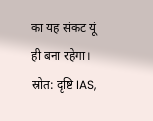का यह संकट यूं ही बना रहेगा।
स्रोत: दृष्टि IAS,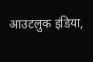आउटलुक इंडिया,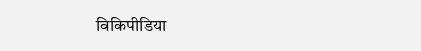विकिपीडिया